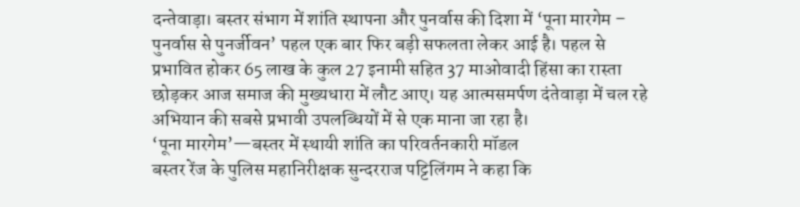दन्तेवाड़ा। बस्तर संभाग में शांति स्थापना और पुनर्वास की दिशा में ‘पूना मारगेम – पुनर्वास से पुनर्जीवन’ पहल एक बार फिर बड़ी सफलता लेकर आई है। पहल से प्रभावित होकर 65 लाख के कुल 27 इनामी सहित 37 माओवादी हिंसा का रास्ता छोड़कर आज समाज की मुख्यधारा में लौट आए। यह आत्मसमर्पण दंतेवाड़ा में चल रहे अभियान की सबसे प्रभावी उपलब्धियों में से एक माना जा रहा है।
‘पूना मारगेम’—बस्तर में स्थायी शांति का परिवर्तनकारी मॉडल
बस्तर रेंज के पुलिस महानिरीक्षक सुन्दरराज पट्टिलिंगम ने कहा कि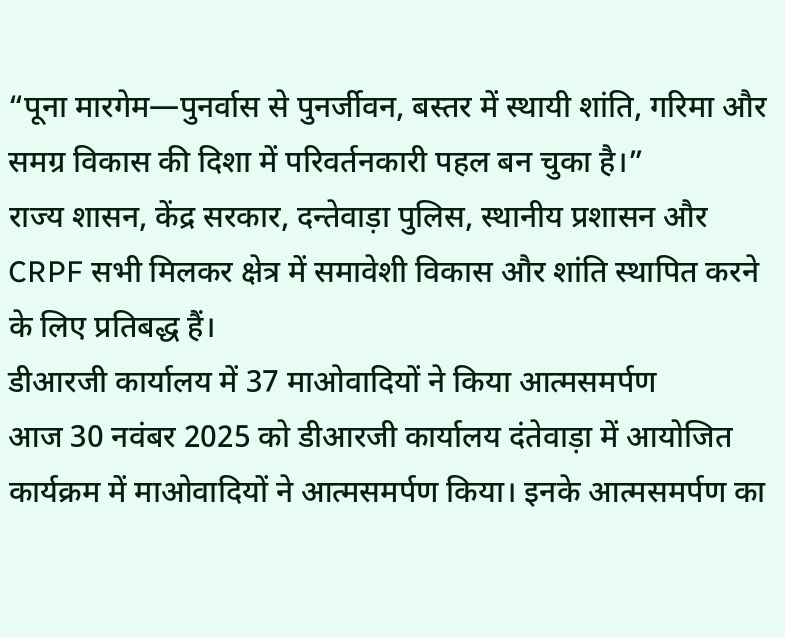“पूना मारगेम—पुनर्वास से पुनर्जीवन, बस्तर में स्थायी शांति, गरिमा और समग्र विकास की दिशा में परिवर्तनकारी पहल बन चुका है।”
राज्य शासन, केंद्र सरकार, दन्तेवाड़ा पुलिस, स्थानीय प्रशासन और CRPF सभी मिलकर क्षेत्र में समावेशी विकास और शांति स्थापित करने के लिए प्रतिबद्ध हैं।
डीआरजी कार्यालय में 37 माओवादियों ने किया आत्मसमर्पण
आज 30 नवंबर 2025 को डीआरजी कार्यालय दंतेवाड़ा में आयोजित कार्यक्रम में माओवादियों ने आत्मसमर्पण किया। इनके आत्मसमर्पण का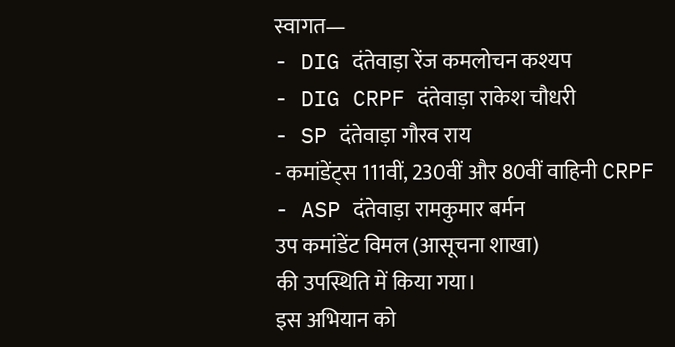स्वागत—
- DIG दंतेवाड़ा रेंज कमलोचन कश्यप
- DIG CRPF दंतेवाड़ा राकेश चौधरी
- SP दंतेवाड़ा गौरव राय
- कमांडेंट्स 111वीं, 230वीं और 80वीं वाहिनी CRPF
- ASP दंतेवाड़ा रामकुमार बर्मन
उप कमांडेंट विमल (आसूचना शाखा)
की उपस्थिति में किया गया।
इस अभियान को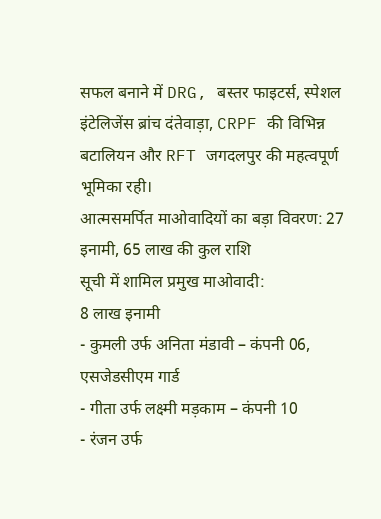सफल बनाने में DRG, बस्तर फाइटर्स, स्पेशल इंटेलिजेंस ब्रांच दंतेवाड़ा, CRPF की विभिन्न बटालियन और RFT जगदलपुर की महत्वपूर्ण भूमिका रही।
आत्मसमर्पित माओवादियों का बड़ा विवरण: 27 इनामी, 65 लाख की कुल राशि
सूची में शामिल प्रमुख माओवादी:
8 लाख इनामी
- कुमली उर्फ अनिता मंडावी – कंपनी 06, एसजेडसीएम गार्ड
- गीता उर्फ लक्ष्मी मड़काम – कंपनी 10
- रंजन उर्फ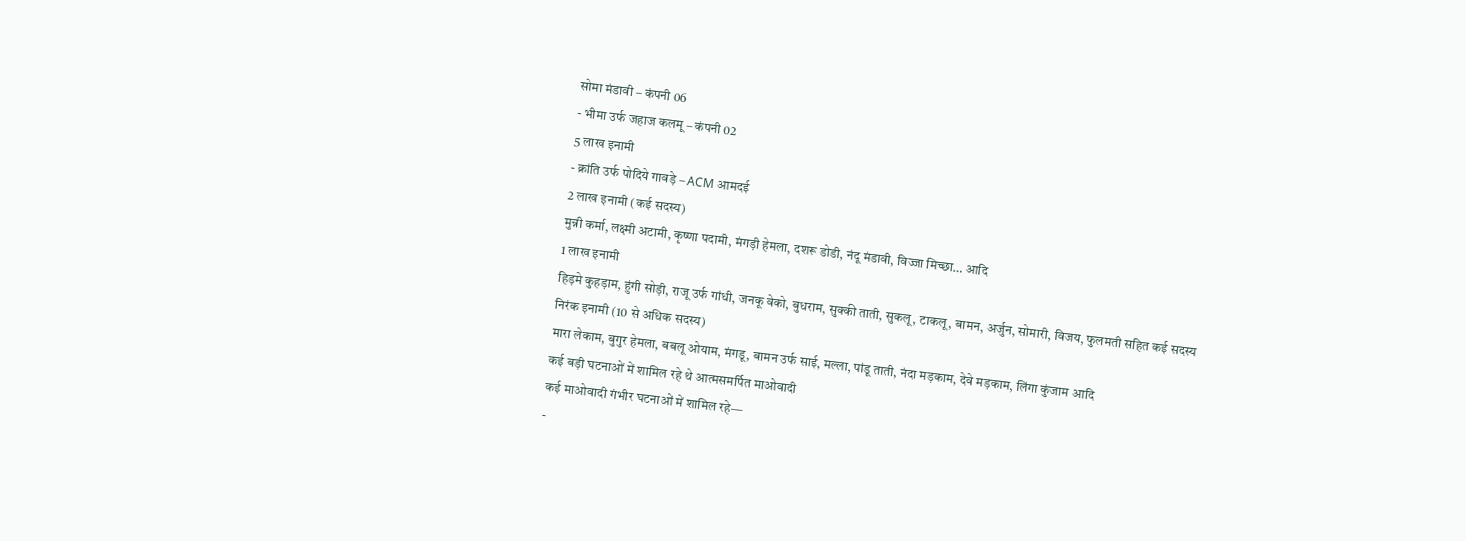सोमा मंडावी – कंपनी 06
- भीमा उर्फ जहाज कलमू – कंपनी 02
5 लाख इनामी
- क्रांति उर्फ पोदिये गावड़े – ACM आमदई
2 लाख इनामी (कई सदस्य)
मुन्नी कर्मा, लक्ष्मी अटामी, कृष्णा पदामी, मंगड़ी हेमला, दशरू डोडी, नंदू मंडावी, विज्जा मिच्छा… आदि
1 लाख इनामी
हिड़मे कुहड़ाम, हुंगी सोड़ी, राजू उर्फ गांधी, जनकू वेको, बुधराम, सुक्की ताती, सुकलू, टाकलू, बामन, अर्जुन, सोमारी, विजय, फुलमती सहित कई सदस्य
निरंक इनामी (10 से अधिक सदस्य)
मारा लेकाम, बुगुर हेमला, बबलू ओयाम, मंगडू, बामन उर्फ साई, मल्ला, पांडू ताती, नंदा मड़काम, देवे मड़काम, लिंगा कुंजाम आदि
कई बड़ी घटनाओं में शामिल रहे थे आत्मसमर्पित माओवादी
कई माओवादी गंभीर घटनाओं में शामिल रहे—
-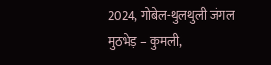2024, गोबेल-थुलथुली जंगल मुठभेड़ – कुमली,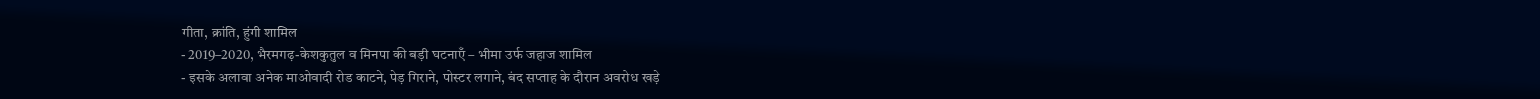गीता, क्रांति, हुंगी शामिल
- 2019–2020, भैरमगढ़-केशकुतुल व मिनपा की बड़ी घटनाएँ – भीमा उर्फ जहाज शामिल
- इसके अलावा अनेक माओवादी रोड काटने, पेड़ गिराने, पोस्टर लगाने, बंद सप्ताह के दौरान अवरोध खड़े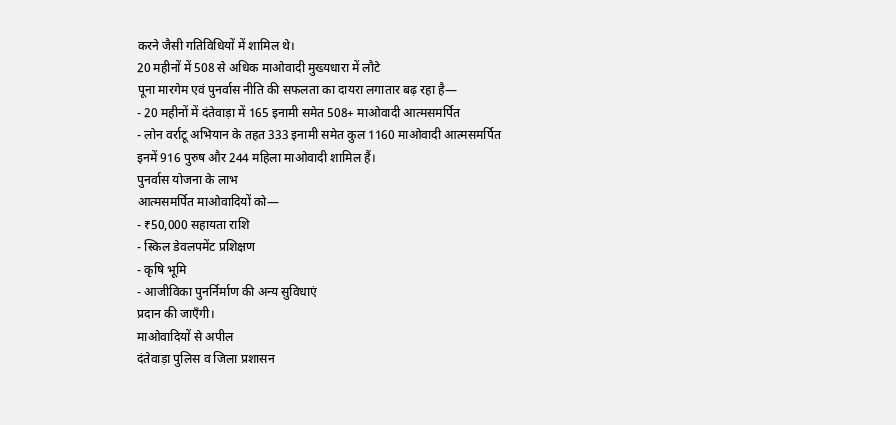करने जैसी गतिविधियों में शामिल थे।
20 महीनों में 508 से अधिक माओवादी मुख्यधारा में लौटे
पूना मारगेम एवं पुनर्वास नीति की सफलता का दायरा लगातार बढ़ रहा है—
- 20 महीनों में दंतेवाड़ा में 165 इनामी समेत 508+ माओवादी आत्मसमर्पित
- लोन वर्राटू अभियान के तहत 333 इनामी समेत कुल 1160 माओवादी आत्मसमर्पित
इनमें 916 पुरुष और 244 महिला माओवादी शामिल हैं।
पुनर्वास योजना के लाभ
आत्मसमर्पित माओवादियों को—
- ₹50,000 सहायता राशि
- स्किल डेवलपमेंट प्रशिक्षण
- कृषि भूमि
- आजीविका पुनर्निर्माण की अन्य सुविधाएं
प्रदान की जाएँगी।
माओवादियों से अपील
दंतेवाड़ा पुलिस व जिला प्रशासन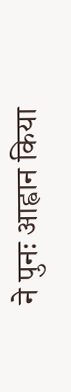ने पुनः आह्वान किया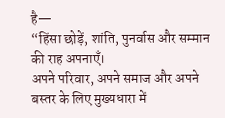है—
“हिंसा छोड़ें, शांति, पुनर्वास और सम्मान की राह अपनाएँ।
अपने परिवार, अपने समाज और अपने बस्तर के लिए मुख्यधारा में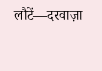लौटें—दरवाज़ा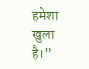हमेशा खुला है।”